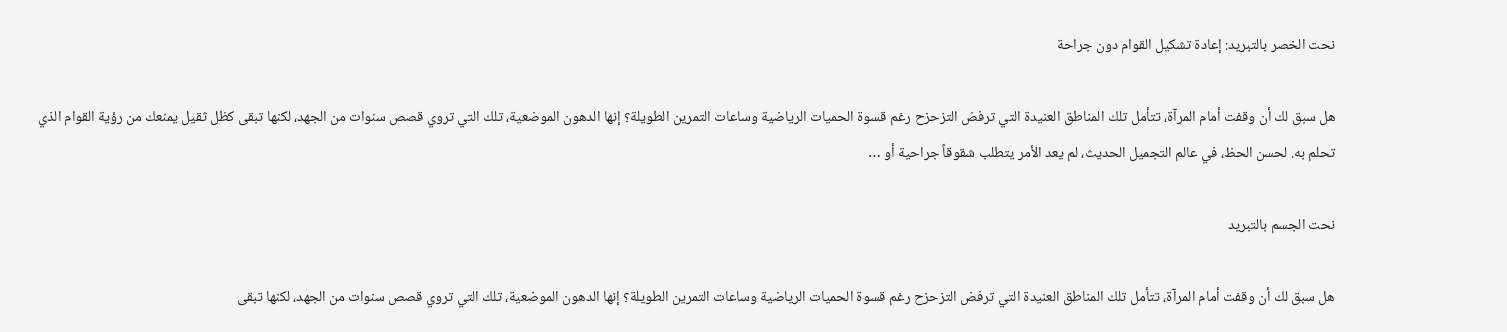نحت الخصر بالتبريد: إعادة تشكيل القوام دون جراحة

هل سبق لك أن وقفت أمام المرآة، تتأمل تلك المناطق العنيدة التي ترفض التزحزح رغم قسوة الحميات الرياضية وساعات التمرين الطويلة؟ إنها الدهون الموضعية، تلك التي تروي قصص سنوات من الجهد، لكنها تبقى كظل ثقيل يمنعك من رؤية القوام الذي تحلم به. لحسن الحظ، في عالم التجميل الحديث، لم يعد الأمر يتطلب شقوقاً جراحية أو …

نحت الجسم بالتبريد

هل سبق لك أن وقفت أمام المرآة، تتأمل تلك المناطق العنيدة التي ترفض التزحزح رغم قسوة الحميات الرياضية وساعات التمرين الطويلة؟ إنها الدهون الموضعية، تلك التي تروي قصص سنوات من الجهد، لكنها تبقى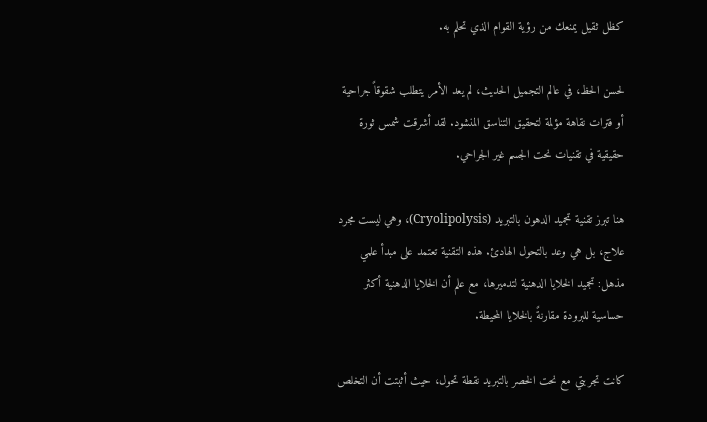كظل ثقيل يمنعك من رؤية القوام الذي تحلم به.

لحسن الحظ، في عالم التجميل الحديث، لم يعد الأمر يتطلب شقوقاً جراحية أو فترات نقاهة مؤلمة لتحقيق التناسق المنشود. لقد أشرقت شمس ثورة حقيقية في تقنيات نحت الجسم غير الجراحي.

هنا تبرز تقنية تجميد الدهون بالتبريد (Cryolipolysis)، وهي ليست مجرد علاج، بل هي وعد بالتحول الهادئ. هذه التقنية تعتمد على مبدأ علمي مذهل: تجميد الخلايا الدهنية لتدميرها، مع علم أن الخلايا الدهنية أكثر حساسية للبرودة مقارنةً بالخلايا المحيطة.

كانت تجربتي مع نحت الخصر بالتبريد نقطة تحول، حيث أثبتت أن التخلص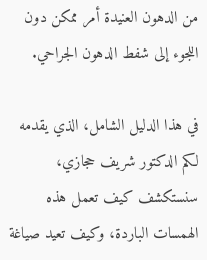من الدهون العنيدة أمر ممكن دون اللجوء إلى شفط الدهون الجراحي.

في هذا الدليل الشامل، الذي يقدمه لكم الدكتور شريف حجازي، سنستكشف كيف تعمل هذه الهمسات الباردة، وكيف تعيد صياغة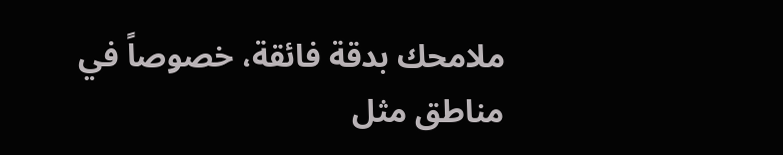ملامحك بدقة فائقة، خصوصاً في مناطق مثل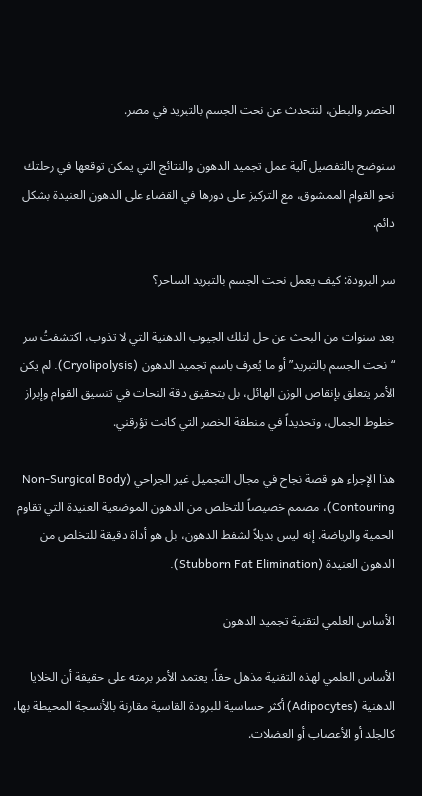الخصر والبطن، لنتحدث عن نحت الجسم بالتبريد في مصر.

سنوضح بالتفصيل آلية عمل تجميد الدهون والنتائج التي يمكن توقعها في رحلتك نحو القوام الممشوق، مع التركيز على دورها في القضاء على الدهون العنيدة بشكل دائم.

سر البرودة: كيف يعمل نحت الجسم بالتبريد الساحر؟

بعد سنوات من البحث عن حل لتلك الجيوب الدهنية التي لا تذوب، اكتشفتُ سر “نحت الجسم بالتبريد” أو ما يُعرف باسم تجميد الدهون (Cryolipolysis). لم يكن الأمر يتعلق بإنقاص الوزن الهائل، بل بتحقيق دقة النحات في تنسيق القوام وإبراز خطوط الجمال، وتحديداً في منطقة الخصر التي كانت تؤرقني.

هذا الإجراء هو قصة نجاح في مجال التجميل غير الجراحي (Non-Surgical Body Contouring)، مصمم خصيصاً للتخلص من الدهون الموضعية العنيدة التي تقاوم الحمية والرياضة. إنه ليس بديلاً لشفط الدهون، بل هو أداة دقيقة للتخلص من الدهون العنيدة (Stubborn Fat Elimination).

الأساس العلمي لتقنية تجميد الدهون

الأساس العلمي لهذه التقنية مذهل حقاً. يعتمد الأمر برمته على حقيقة أن الخلايا الدهنية (Adipocytes) أكثر حساسية للبرودة القاسية مقارنة بالأنسجة المحيطة بها، كالجلد أو الأعصاب أو العضلات.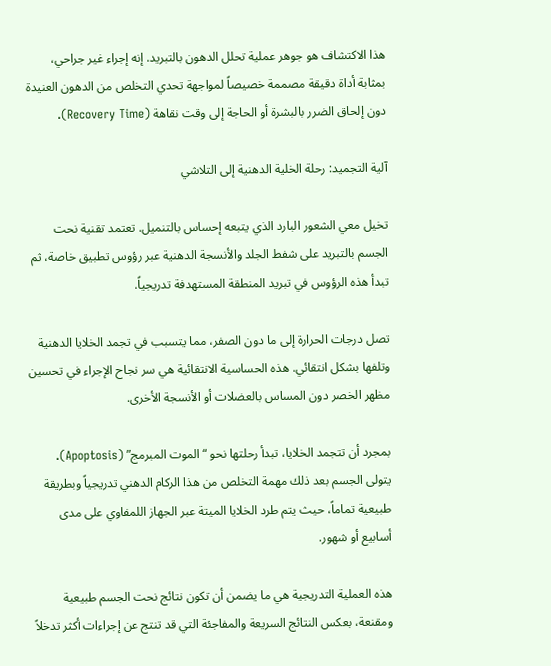هذا الاكتشاف هو جوهر عملية تحلل الدهون بالتبريد. إنه إجراء غير جراحي، بمثابة أداة دقيقة مصممة خصيصاً لمواجهة تحدي التخلص من الدهون العنيدة دون إلحاق الضرر بالبشرة أو الحاجة إلى وقت نقاهة (Recovery Time).

آلية التجميد: رحلة الخلية الدهنية إلى التلاشي

تخيل معي الشعور البارد الذي يتبعه إحساس بالتنميل. تعتمد تقنية نحت الجسم بالتبريد على شفط الجلد والأنسجة الدهنية عبر رؤوس تطبيق خاصة، ثم تبدأ هذه الرؤوس في تبريد المنطقة المستهدفة تدريجياً.

تصل درجات الحرارة إلى ما دون الصفر، مما يتسبب في تجمد الخلايا الدهنية وتلفها بشكل انتقائي. هذه الحساسية الانتقائية هي سر نجاح الإجراء في تحسين مظهر الخصر دون المساس بالعضلات أو الأنسجة الأخرى.

بمجرد أن تتجمد الخلايا، تبدأ رحلتها نحو “الموت المبرمج” (Apoptosis). يتولى الجسم بعد ذلك مهمة التخلص من هذا الركام الدهني تدريجياً وبطريقة طبيعية تماماً، حيث يتم طرد الخلايا الميتة عبر الجهاز اللمفاوي على مدى أسابيع أو شهور.

هذه العملية التدريجية هي ما يضمن أن تكون نتائج نحت الجسم طبيعية ومقنعة، بعكس النتائج السريعة والمفاجئة التي قد تنتج عن إجراءات أكثر تدخلاً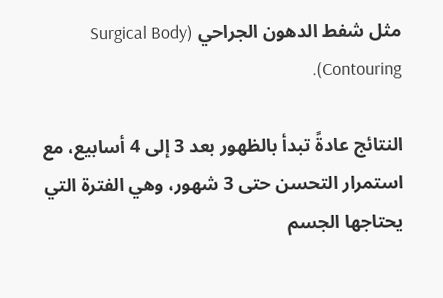مثل شفط الدهون الجراحي (Surgical Body Contouring).

النتائج عادةً تبدأ بالظهور بعد 3 إلى 4 أسابيع، مع استمرار التحسن حتى 3 شهور، وهي الفترة التي يحتاجها الجسم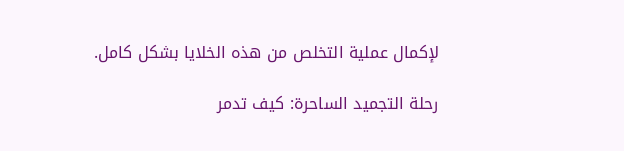لإكمال عملية التخلص من هذه الخلايا بشكل كامل.

رحلة التجميد الساحرة: كيف تدمر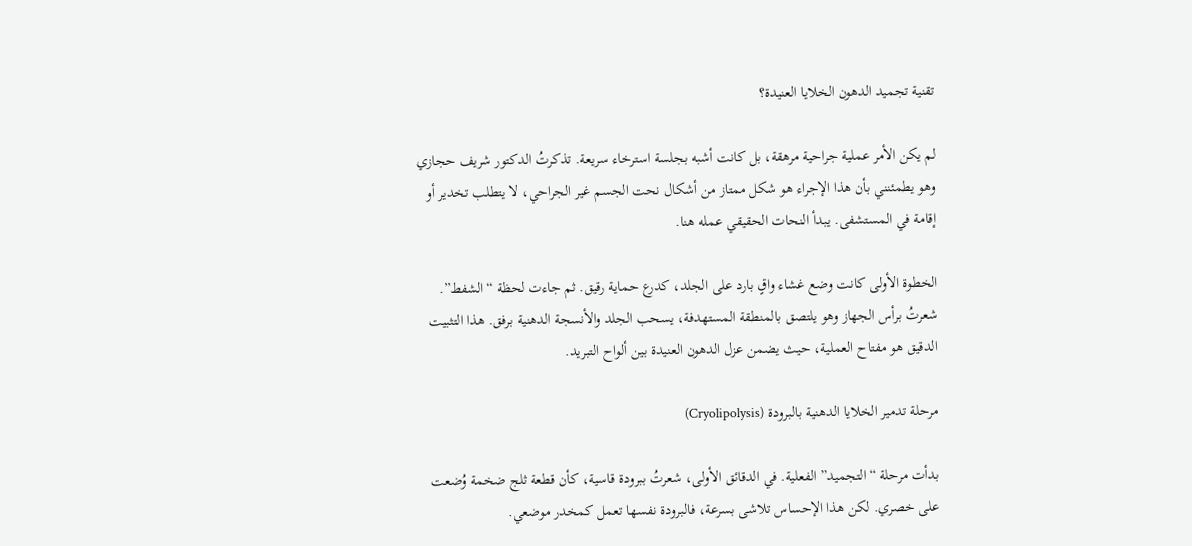تقنية تجميد الدهون الخلايا العنيدة؟

لم يكن الأمر عملية جراحية مرهقة، بل كانت أشبه بجلسة استرخاء سريعة. تذكرتُ الدكتور شريف حجازي وهو يطمئنني بأن هذا الإجراء هو شكل ممتاز من أشكال نحت الجسم غير الجراحي، لا يتطلب تخدير أو إقامة في المستشفى. يبدأ النحات الحقيقي عمله هنا.

الخطوة الأولى كانت وضع غشاء واقٍ بارد على الجلد، كدرع حماية رقيق. ثم جاءت لحظة “الشفط”. شعرتُ برأس الجهاز وهو يلتصق بالمنطقة المستهدفة، يسحب الجلد والأنسجة الدهنية برفق. هذا التثبيت الدقيق هو مفتاح العملية، حيث يضمن عزل الدهون العنيدة بين ألواح التبريد.

مرحلة تدمير الخلايا الدهنية بالبرودة (Cryolipolysis)

بدأت مرحلة “التجميد” الفعلية. في الدقائق الأولى، شعرتُ ببرودة قاسية، كأن قطعة ثلج ضخمة وُضعت على خصري. لكن هذا الإحساس تلاشى بسرعة، فالبرودة نفسها تعمل كمخدر موضعي.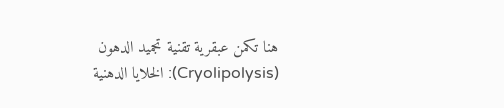هنا تكمن عبقرية تقنية تجميد الدهون (Cryolipolysis): الخلايا الدهنية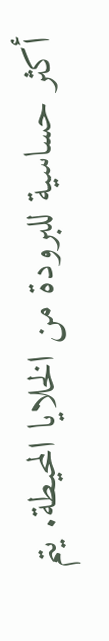أكثر حساسية للبرودة من الخلايا المحيطة. يتم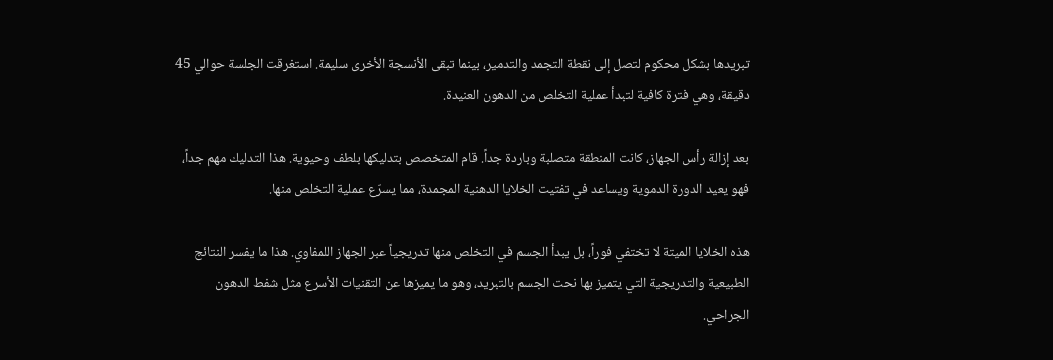تبريدها بشكل محكوم لتصل إلى نقطة التجمد والتدمير، بينما تبقى الأنسجة الأخرى سليمة. استغرقت الجلسة حوالي 45 دقيقة، وهي فترة كافية لتبدأ عملية التخلص من الدهون العنيدة.

بعد إزالة رأس الجهاز، كانت المنطقة متصلبة وباردة جداً. قام المتخصص بتدليكها بلطف وحيوية. هذا التدليك مهم جداً، فهو يعيد الدورة الدموية ويساعد في تفتيت الخلايا الدهنية المجمدة، مما يسرّع عملية التخلص منها.

هذه الخلايا الميتة لا تختفي فوراً، بل يبدأ الجسم في التخلص منها تدريجياً عبر الجهاز اللمفاوي. هذا ما يفسر النتائج الطبيعية والتدريجية التي يتميز بها نحت الجسم بالتبريد، وهو ما يميزها عن التقنيات الأسرع مثل شفط الدهون الجراحي.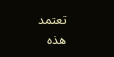تعتمد هذه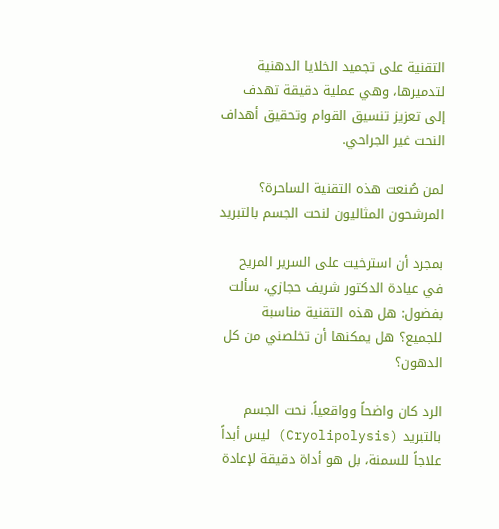التقنية على تجميد الخلايا الدهنية لتدميرها، وهي عملية دقيقة تهدف إلى تعزيز تنسيق القوام وتحقيق أهداف النحت غير الجراحي.

لمن صُنعت هذه التقنية الساحرة؟ المرشحون المثاليون لنحت الجسم بالتبريد

بمجرد أن استرخيت على السرير المريح في عيادة الدكتور شريف حجازي، سألت بفضول: هل هذه التقنية مناسبة للجميع؟ هل يمكنها أن تخلصني من كل الدهون؟

الرد كان واضحاً وواقعياً. نحت الجسم بالتبريد (Cryolipolysis) ليس أبداً علاجاً للسمنة، بل هو أداة دقيقة لإعادة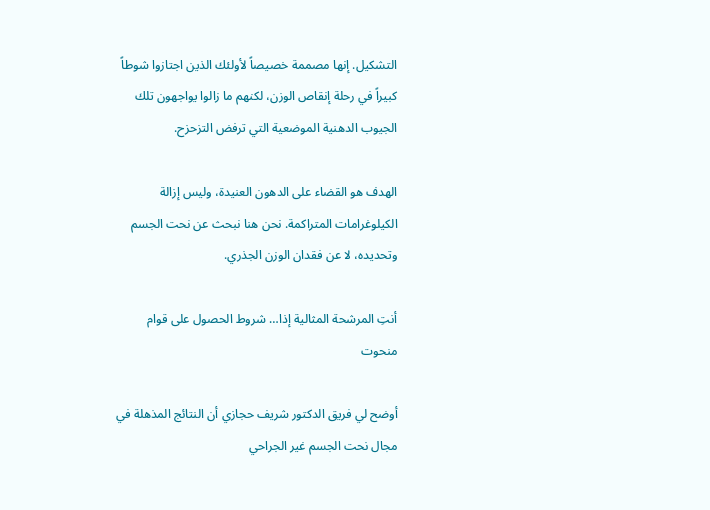التشكيل. إنها مصممة خصيصاً لأولئك الذين اجتازوا شوطاً كبيراً في رحلة إنقاص الوزن، لكنهم ما زالوا يواجهون تلك الجيوب الدهنية الموضعية التي ترفض التزحزح.

الهدف هو القضاء على الدهون العنيدة، وليس إزالة الكيلوغرامات المتراكمة. نحن هنا نبحث عن نحت الجسم وتحديده، لا عن فقدان الوزن الجذري.

أنتِ المرشحة المثالية إذا… شروط الحصول على قوام منحوت

أوضح لي فريق الدكتور شريف حجازي أن النتائج المذهلة في مجال نحت الجسم غير الجراحي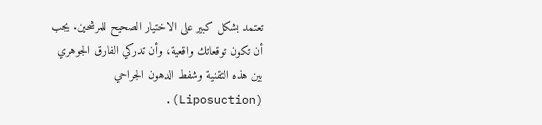تعتمد بشكل كبير على الاختيار الصحيح للمرشحين. يجب أن تكون توقعاتك واقعية، وأن تدركي الفارق الجوهري بين هذه التقنية وشفط الدهون الجراحي (Liposuction).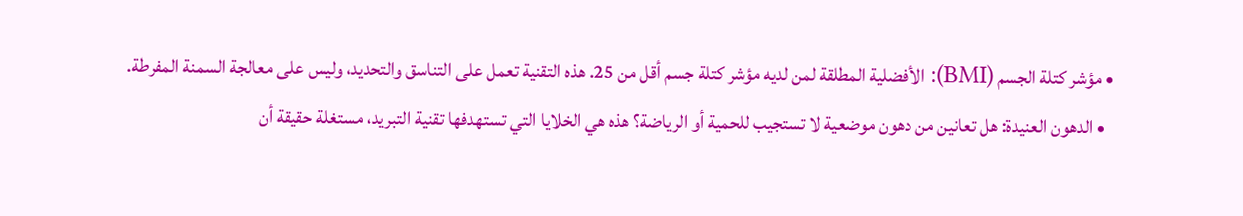• مؤشر كتلة الجسم (BMI): الأفضلية المطلقة لمن لديه مؤشر كتلة جسم أقل من 25. هذه التقنية تعمل على التناسق والتحديد، وليس على معالجة السمنة المفرطة.
  • الدهون العنيدة: هل تعانين من دهون موضعية لا تستجيب للحمية أو الرياضة؟ هذه هي الخلايا التي تستهدفها تقنية التبريد، مستغلة حقيقة أن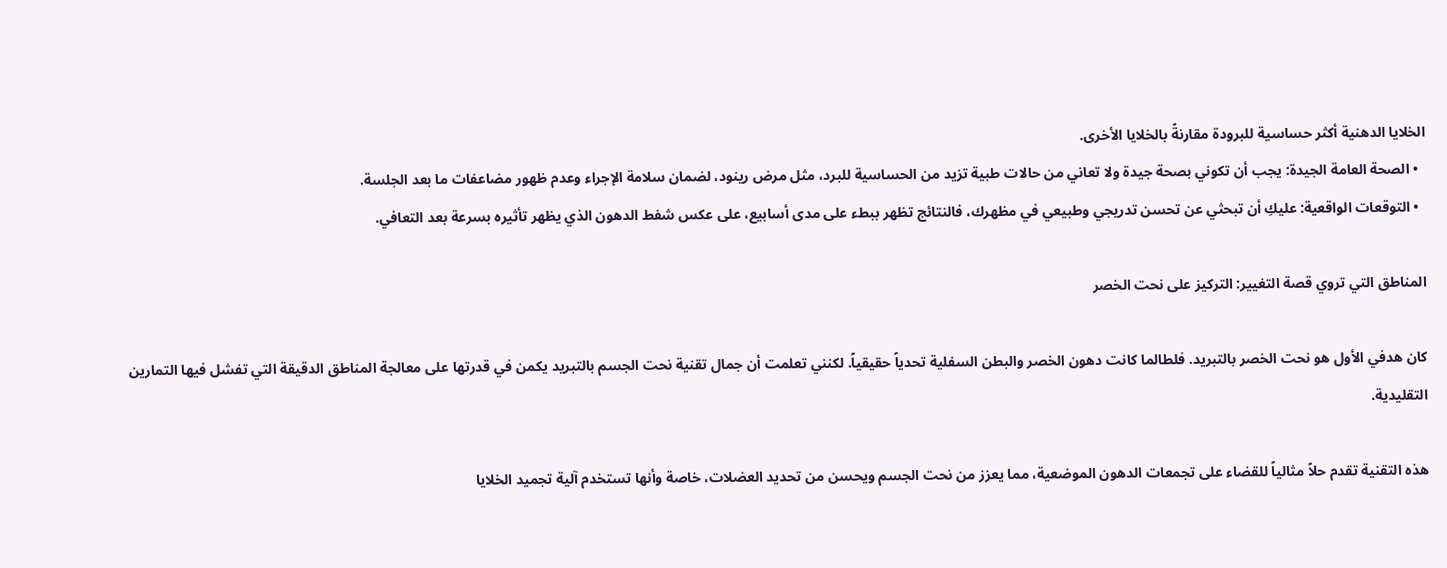الخلايا الدهنية أكثر حساسية للبرودة مقارنةً بالخلايا الأخرى.
  • الصحة العامة الجيدة: يجب أن تكوني بصحة جيدة ولا تعاني من حالات طبية تزيد من الحساسية للبرد، مثل مرض رينود، لضمان سلامة الإجراء وعدم ظهور مضاعفات ما بعد الجلسة.
  • التوقعات الواقعية: عليكِ أن تبحثي عن تحسن تدريجي وطبيعي في مظهرك، فالنتائج تظهر ببطء على مدى أسابيع، على عكس شفط الدهون الذي يظهر تأثيره بسرعة بعد التعافي.

المناطق التي تروي قصة التغيير: التركيز على نحت الخصر

كان هدفي الأول هو نحت الخصر بالتبريد. فلطالما كانت دهون الخصر والبطن السفلية تحدياً حقيقياً. لكنني تعلمت أن جمال تقنية نحت الجسم بالتبريد يكمن في قدرتها على معالجة المناطق الدقيقة التي تفشل فيها التمارين التقليدية.

هذه التقنية تقدم حلاً مثالياً للقضاء على تجمعات الدهون الموضعية، مما يعزز من نحت الجسم ويحسن من تحديد العضلات، خاصة وأنها تستخدم آلية تجميد الخلايا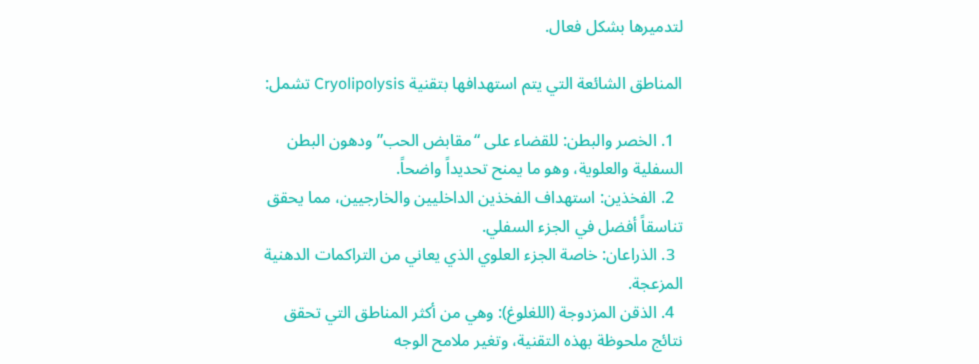لتدميرها بشكل فعال.

المناطق الشائعة التي يتم استهدافها بتقنية Cryolipolysis تشمل:

  1. الخصر والبطن: للقضاء على “مقابض الحب” ودهون البطن السفلية والعلوية، وهو ما يمنح تحديداً واضحاً.
  2. الفخذين: استهداف الفخذين الداخليين والخارجيين، مما يحقق تناسقاً أفضل في الجزء السفلي.
  3. الذراعان: خاصة الجزء العلوي الذي يعاني من التراكمات الدهنية المزعجة.
  4. الذقن المزدوجة (اللغلوغ): وهي من أكثر المناطق التي تحقق نتائج ملحوظة بهذه التقنية، وتغير ملامح الوجه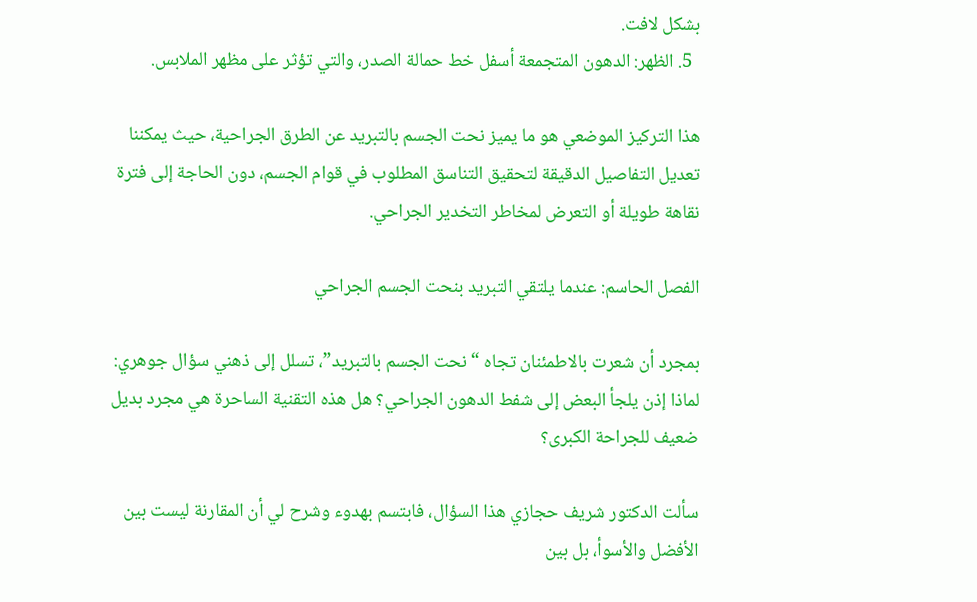بشكل لافت.
  5. الظهر: الدهون المتجمعة أسفل خط حمالة الصدر، والتي تؤثر على مظهر الملابس.

هذا التركيز الموضعي هو ما يميز نحت الجسم بالتبريد عن الطرق الجراحية، حيث يمكننا تعديل التفاصيل الدقيقة لتحقيق التناسق المطلوب في قوام الجسم، دون الحاجة إلى فترة نقاهة طويلة أو التعرض لمخاطر التخدير الجراحي.

الفصل الحاسم: عندما يلتقي التبريد بنحت الجسم الجراحي

بمجرد أن شعرت بالاطمئنان تجاه “نحت الجسم بالتبريد”، تسلل إلى ذهني سؤال جوهري: لماذا إذن يلجأ البعض إلى شفط الدهون الجراحي؟ هل هذه التقنية الساحرة هي مجرد بديل ضعيف للجراحة الكبرى؟

سألت الدكتور شريف حجازي هذا السؤال، فابتسم بهدوء وشرح لي أن المقارنة ليست بين الأفضل والأسوأ، بل بين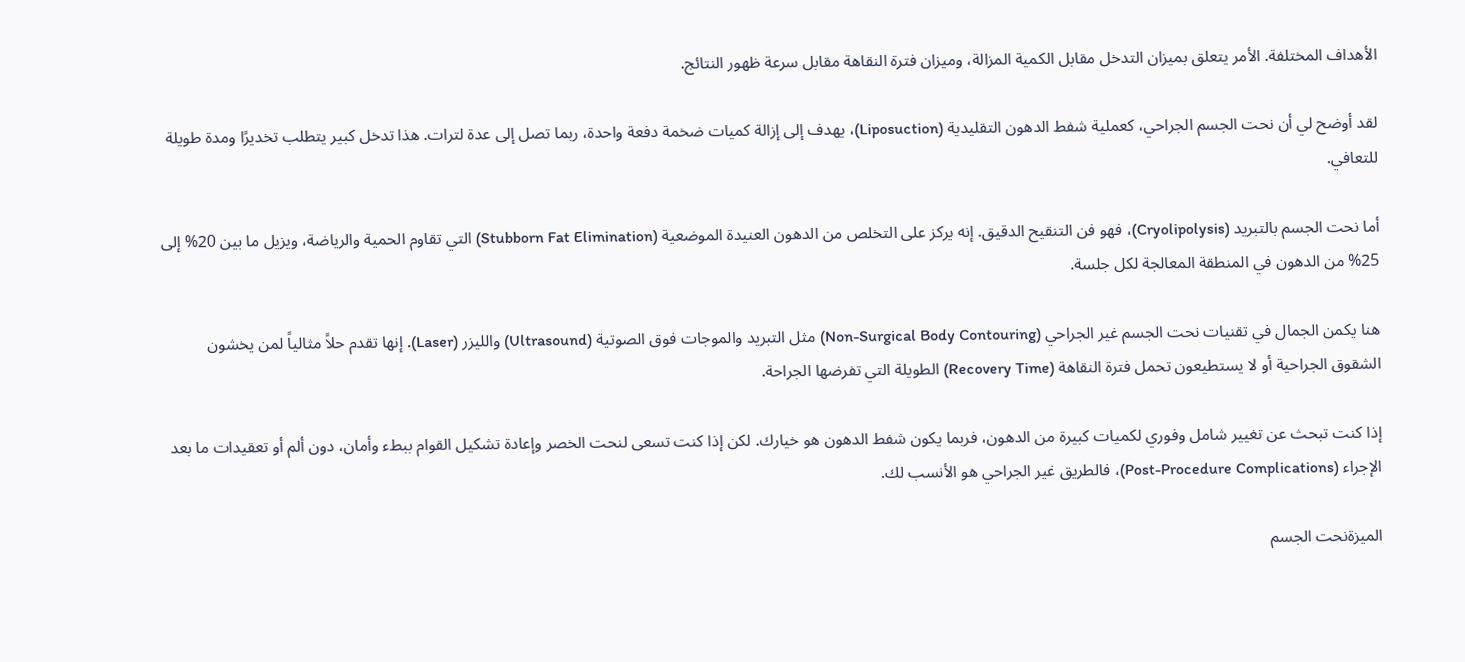الأهداف المختلفة. الأمر يتعلق بميزان التدخل مقابل الكمية المزالة، وميزان فترة النقاهة مقابل سرعة ظهور النتائج.

لقد أوضح لي أن نحت الجسم الجراحي، كعملية شفط الدهون التقليدية (Liposuction)، يهدف إلى إزالة كميات ضخمة دفعة واحدة، ربما تصل إلى عدة لترات. هذا تدخل كبير يتطلب تخديرًا ومدة طويلة للتعافي.

أما نحت الجسم بالتبريد (Cryolipolysis)، فهو فن التنقيح الدقيق. إنه يركز على التخلص من الدهون العنيدة الموضعية (Stubborn Fat Elimination) التي تقاوم الحمية والرياضة، ويزيل ما بين 20% إلى 25% من الدهون في المنطقة المعالجة لكل جلسة.

هنا يكمن الجمال في تقنيات نحت الجسم غير الجراحي (Non-Surgical Body Contouring) مثل التبريد والموجات فوق الصوتية (Ultrasound) والليزر (Laser). إنها تقدم حلاً مثالياً لمن يخشون الشقوق الجراحية أو لا يستطيعون تحمل فترة النقاهة (Recovery Time) الطويلة التي تفرضها الجراحة.

إذا كنت تبحث عن تغيير شامل وفوري لكميات كبيرة من الدهون، فربما يكون شفط الدهون هو خيارك. لكن إذا كنت تسعى لنحت الخصر وإعادة تشكيل القوام ببطء وأمان، دون ألم أو تعقيدات ما بعد الإجراء (Post-Procedure Complications)، فالطريق غير الجراحي هو الأنسب لك.

الميزةنحت الجسم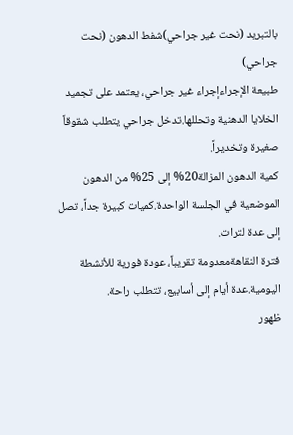بالتبريد (نحت غير جراحي)شفط الدهون (نحت جراحي)
طبيعة الإجراءإجراء غير جراحي، يعتمد على تجميد الخلايا الدهنية وتحللها.تدخل جراحي يتطلب شقوقاً صغيرة وتخديراً.
كمية الدهون المزالة20% إلى 25% من الدهون الموضعية في الجلسة الواحدة.كميات كبيرة جداً، تصل إلى عدة لترات.
فترة النقاهةمعدومة تقريباً، عودة فورية للأنشطة اليومية.عدة أيام إلى أسابيع، تتطلب راحة.
ظهور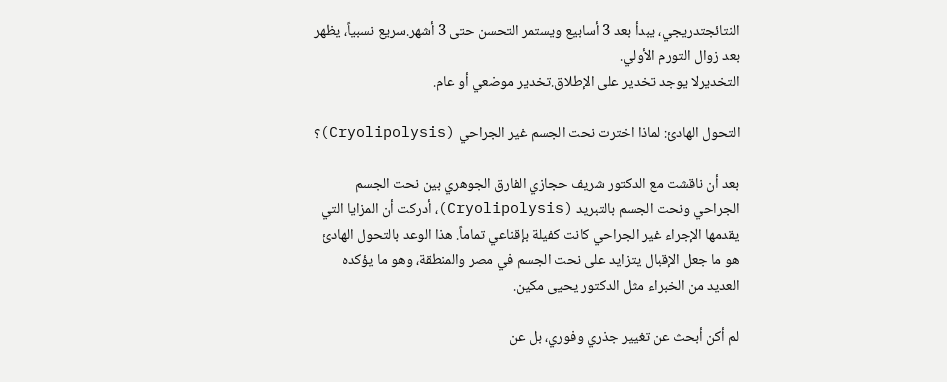النتائجتدريجي، يبدأ بعد 3 أسابيع ويستمر التحسن حتى 3 أشهر.سريع نسبياً، يظهر بعد زوال التورم الأولي.
التخديرلا يوجد تخدير على الإطلاق.تخدير موضعي أو عام.

التحول الهادئ: لماذا اخترت نحت الجسم غير الجراحي (Cryolipolysis)؟

بعد أن ناقشت مع الدكتور شريف حجازي الفارق الجوهري بين نحت الجسم الجراحي ونحت الجسم بالتبريد (Cryolipolysis)، أدركت أن المزايا التي يقدمها الإجراء غير الجراحي كانت كفيلة بإقناعي تماماً. هذا الوعد بالتحول الهادئ هو ما جعل الإقبال يتزايد على نحت الجسم في مصر والمنطقة، وهو ما يؤكده العديد من الخبراء مثل الدكتور يحيى مكين.

لم أكن أبحث عن تغيير جذري وفوري، بل عن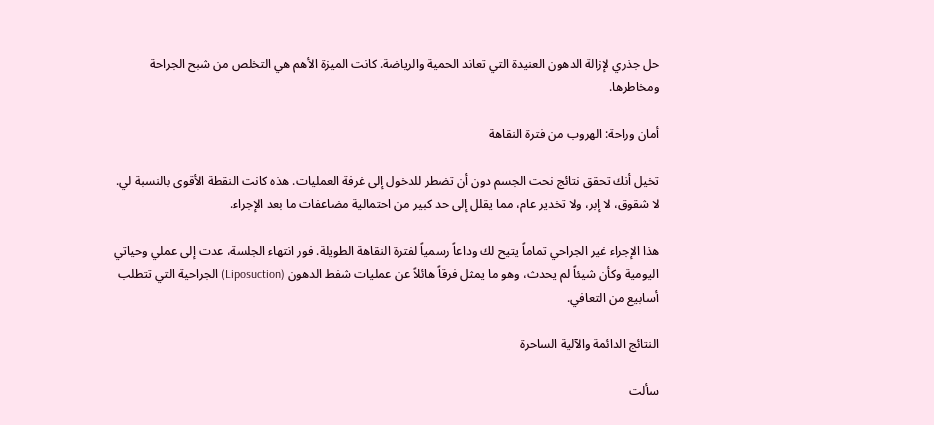حل جذري لإزالة الدهون العنيدة التي تعاند الحمية والرياضة. كانت الميزة الأهم هي التخلص من شبح الجراحة ومخاطرها.

أمان وراحة: الهروب من فترة النقاهة

تخيل أنك تحقق نتائج نحت الجسم دون أن تضطر للدخول إلى غرفة العمليات. هذه كانت النقطة الأقوى بالنسبة لي. لا شقوق، لا إبر، ولا تخدير عام، مما يقلل إلى حد كبير من احتمالية مضاعفات ما بعد الإجراء.

هذا الإجراء غير الجراحي تماماً يتيح لك وداعاً رسمياً لفترة النقاهة الطويلة. فور انتهاء الجلسة، عدت إلى عملي وحياتي اليومية وكأن شيئاً لم يحدث، وهو ما يمثل فرقاً هائلاً عن عمليات شفط الدهون (Liposuction) الجراحية التي تتطلب أسابيع من التعافي.

النتائج الدائمة والآلية الساحرة

سألت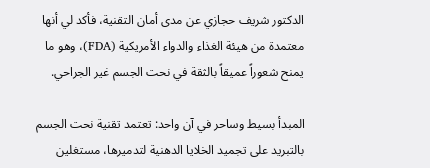الدكتور شريف حجازي عن مدى أمان التقنية، فأكد لي أنها معتمدة من هيئة الغذاء والدواء الأمريكية (FDA)، وهو ما يمنح شعوراً عميقاً بالثقة في نحت الجسم غير الجراحي.

المبدأ بسيط وساحر في آن واحد: تعتمد تقنية نحت الجسم بالتبريد على تجميد الخلايا الدهنية لتدميرها، مستغلين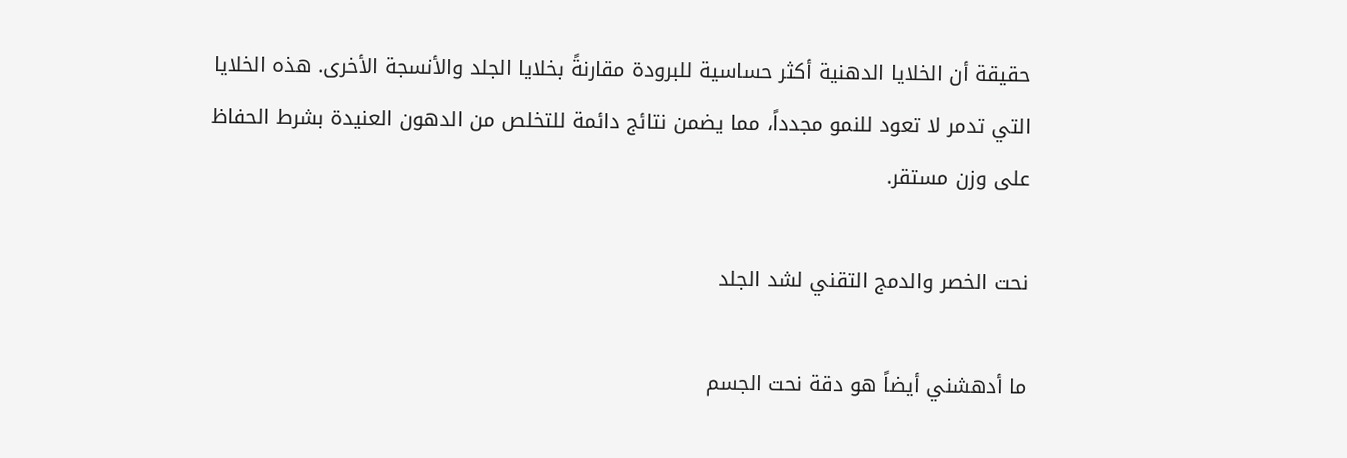حقيقة أن الخلايا الدهنية أكثر حساسية للبرودة مقارنةً بخلايا الجلد والأنسجة الأخرى. هذه الخلايا التي تدمر لا تعود للنمو مجدداً، مما يضمن نتائج دائمة للتخلص من الدهون العنيدة بشرط الحفاظ على وزن مستقر.

نحت الخصر والدمج التقني لشد الجلد

ما أدهشني أيضاً هو دقة نحت الجسم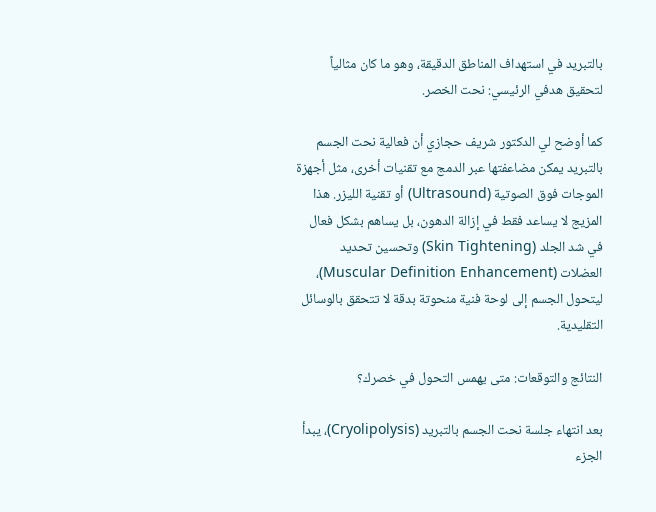بالتبريد في استهداف المناطق الدقيقة، وهو ما كان مثالياً لتحقيق هدفي الرئيسي: نحت الخصر.

كما أوضح لي الدكتور شريف حجازي أن فعالية نحت الجسم بالتبريد يمكن مضاعفتها عبر الدمج مع تقنيات أخرى، مثل أجهزة الموجات فوق الصوتية (Ultrasound) أو تقنية الليزر. هذا المزيج لا يساعد فقط في إزالة الدهون، بل يساهم بشكل فعال في شد الجلد (Skin Tightening) وتحسين تحديد العضلات (Muscular Definition Enhancement)، ليتحول الجسم إلى لوحة فنية منحوتة بدقة لا تتحقق بالوسائل التقليدية.

النتائج والتوقعات: متى يهمس التحول في خصرك؟

بعد انتهاء جلسة نحت الجسم بالتبريد (Cryolipolysis)، يبدأ الجزء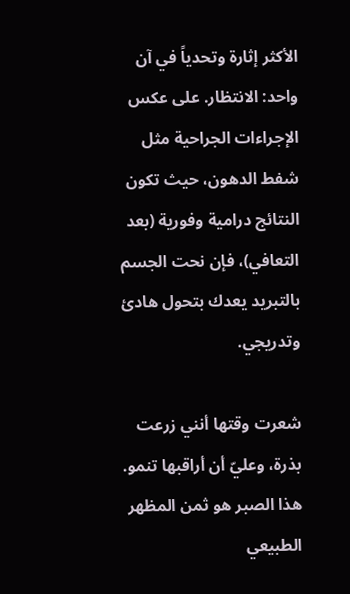الأكثر إثارة وتحدياً في آن واحد: الانتظار. على عكس الإجراءات الجراحية مثل شفط الدهون، حيث تكون النتائج درامية وفورية (بعد التعافي)، فإن نحت الجسم بالتبريد يعدك بتحول هادئ وتدريجي.

شعرت وقتها أنني زرعت بذرة، وعليّ أن أراقبها تنمو. هذا الصبر هو ثمن المظهر الطبيعي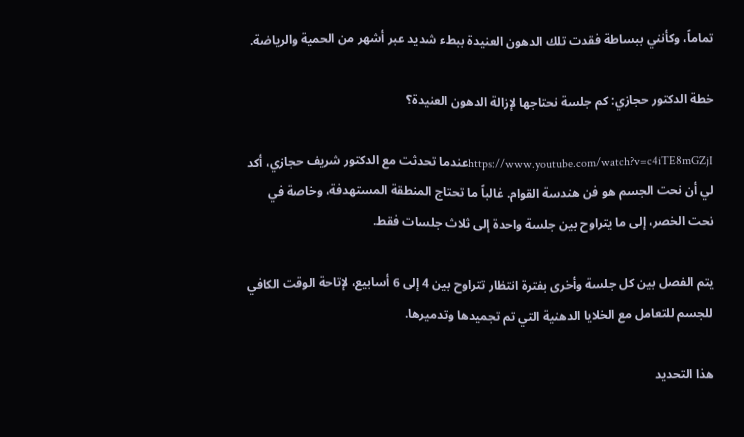تماماً، وكأنني ببساطة فقدت تلك الدهون العنيدة ببطء شديد عبر أشهر من الحمية والرياضة.

خطة الدكتور حجازي: كم جلسة نحتاجها لإزالة الدهون العنيدة؟

https://www.youtube.com/watch?v=c4iTE8mGZjIعندما تحدثت مع الدكتور شريف حجازي، أكد لي أن نحت الجسم هو فن هندسة القوام. غالباً ما تحتاج المنطقة المستهدفة، وخاصة في نحت الخصر، إلى ما يتراوح بين جلسة واحدة إلى ثلاث جلسات فقط.

يتم الفصل بين كل جلسة وأخرى بفترة انتظار تتراوح بين 4 إلى 6 أسابيع، لإتاحة الوقت الكافي للجسم للتعامل مع الخلايا الدهنية التي تم تجميدها وتدميرها.

هذا التحديد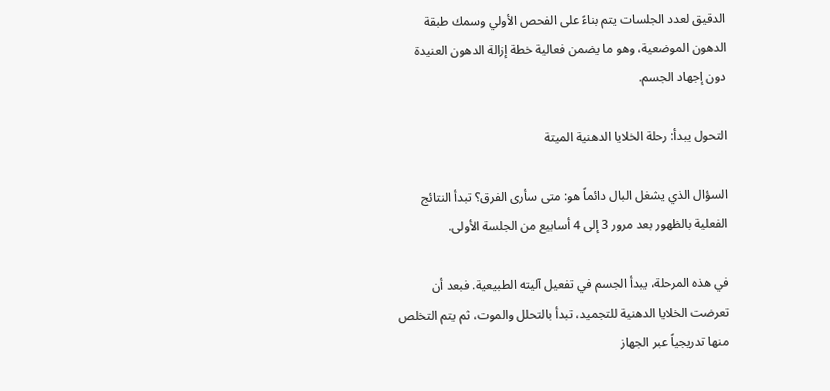الدقيق لعدد الجلسات يتم بناءً على الفحص الأولي وسمك طبقة الدهون الموضعية، وهو ما يضمن فعالية خطة إزالة الدهون العنيدة دون إجهاد الجسم.

التحول يبدأ: رحلة الخلايا الدهنية الميتة

السؤال الذي يشغل البال دائماً هو: متى سأرى الفرق؟ تبدأ النتائج الفعلية بالظهور بعد مرور 3 إلى 4 أسابيع من الجلسة الأولى.

في هذه المرحلة، يبدأ الجسم في تفعيل آليته الطبيعية. فبعد أن تعرضت الخلايا الدهنية للتجميد، تبدأ بالتحلل والموت، ثم يتم التخلص منها تدريجياً عبر الجهاز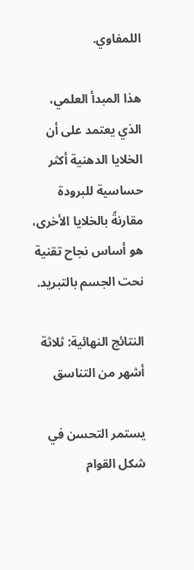اللمفاوي.

هذا المبدأ العلمي، الذي يعتمد على أن الخلايا الدهنية أكثر حساسية للبرودة مقارنةً بالخلايا الأخرى، هو أساس نجاح تقنية نحت الجسم بالتبريد.

النتائج النهائية: ثلاثة أشهر من التناسق

يستمر التحسن في شكل القوام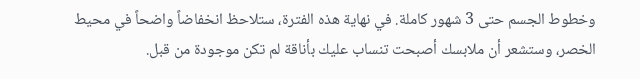وخطوط الجسم حتى 3 شهور كاملة. في نهاية هذه الفترة، ستلاحظ انخفاضاً واضحاً في محيط الخصر، وستشعر أن ملابسك أصبحت تنساب عليك بأناقة لم تكن موجودة من قبل.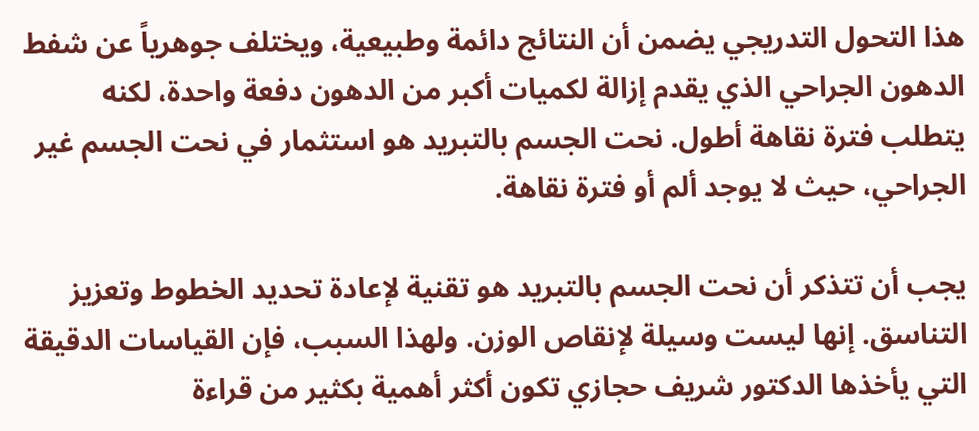هذا التحول التدريجي يضمن أن النتائج دائمة وطبيعية، ويختلف جوهرياً عن شفط الدهون الجراحي الذي يقدم إزالة لكميات أكبر من الدهون دفعة واحدة، لكنه يتطلب فترة نقاهة أطول. نحت الجسم بالتبريد هو استثمار في نحت الجسم غير الجراحي، حيث لا يوجد ألم أو فترة نقاهة.

يجب أن تتذكر أن نحت الجسم بالتبريد هو تقنية لإعادة تحديد الخطوط وتعزيز التناسق. إنها ليست وسيلة لإنقاص الوزن. ولهذا السبب، فإن القياسات الدقيقة التي يأخذها الدكتور شريف حجازي تكون أكثر أهمية بكثير من قراءة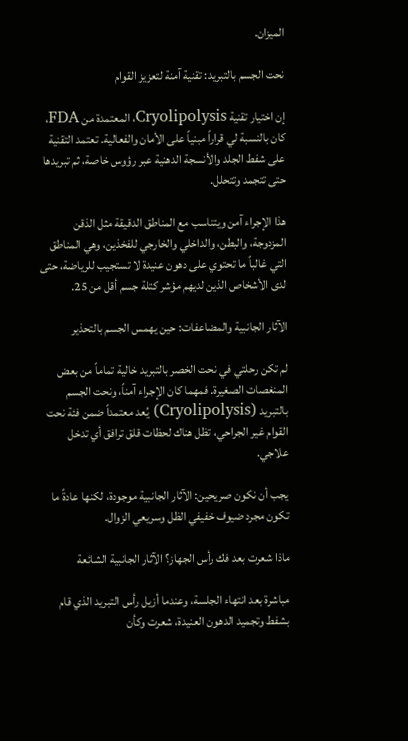الميزان.

نحت الجسم بالتبريد: تقنية آمنة لتعزيز القوام

إن اختيار تقنية Cryolipolysis، المعتمدة من FDA، كان بالنسبة لي قراراً مبنياً على الأمان والفعالية. تعتمد التقنية على شفط الجلد والأنسجة الدهنية عبر رؤوس خاصة، ثم تبريدها حتى تتجمد وتتحلل.

هذا الإجراء آمن ويتناسب مع المناطق الدقيقة مثل الذقن المزدوجة، والبطن، والداخلي والخارجي للفخذين، وهي المناطق التي غالباً ما تحتوي على دهون عنيدة لا تستجيب للرياضة، حتى لدى الأشخاص الذين لديهم مؤشر كتلة جسم أقل من 25.

الآثار الجانبية والمضاعفات: حين يهمس الجسم بالتحذير

لم تكن رحلتي في نحت الخصر بالتبريد خالية تماماً من بعض المنغصات الصغيرة. فمهما كان الإجراء آمناً، ونحت الجسم بالتبريد (Cryolipolysis) يُعد معتمداً ضمن فئة نحت القوام غير الجراحي، تظل هناك لحظات قلق ترافق أي تدخل علاجي.

يجب أن نكون صريحين: الآثار الجانبية موجودة، لكنها عادةً ما تكون مجرد ضيوف خفيفي الظل وسريعي الزوال.

ماذا شعرت بعد فك رأس الجهاز؟ الآثار الجانبية الشائعة

مباشرة بعد انتهاء الجلسة، وعندما أزيل رأس التبريد الذي قام بشفط وتجميد الدهون العنيدة، شعرت وكأن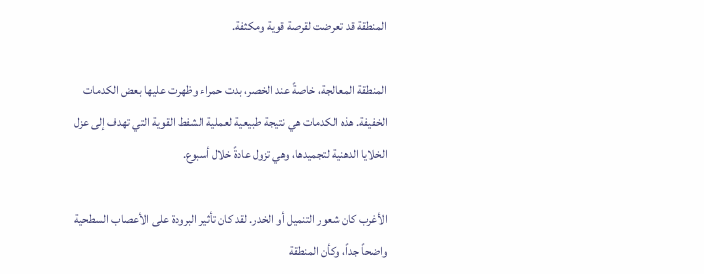المنطقة قد تعرضت لقرصة قوية ومكثفة.

المنطقة المعالجة، خاصةً عند الخصر، بدت حمراء وظهرت عليها بعض الكدمات الخفيفة. هذه الكدمات هي نتيجة طبيعية لعملية الشفط القوية التي تهدف إلى عزل الخلايا الدهنية لتجميدها، وهي تزول عادةً خلال أسبوع.

الأغرب كان شعور التنميل أو الخدر. لقد كان تأثير البرودة على الأعصاب السطحية واضحاً جداً، وكأن المنطقة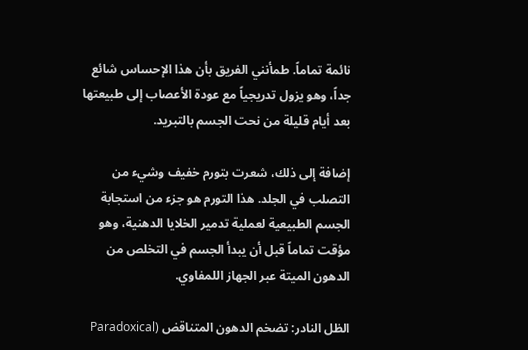نائمة تماماً. طمأنني الفريق بأن هذا الإحساس شائع جداً، وهو يزول تدريجياً مع عودة الأعصاب إلى طبيعتها بعد أيام قليلة من نحت الجسم بالتبريد.

إضافة إلى ذلك، شعرت بتورم خفيف وشيء من التصلب في الجلد. هذا التورم هو جزء من استجابة الجسم الطبيعية لعملية تدمير الخلايا الدهنية، وهو مؤقت تماماً قبل أن يبدأ الجسم في التخلص من الدهون الميتة عبر الجهاز اللمفاوي.

الظل النادر: تضخم الدهون المتناقض (Paradoxical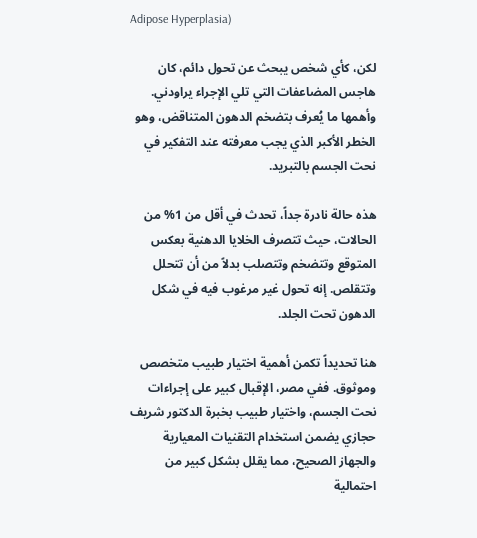Adipose Hyperplasia)

لكن، كأي شخص يبحث عن تحول دائم، كان هاجس المضاعفات التي تلي الإجراء يراودني. وأهمها ما يُعرف بتضخم الدهون المتناقض، وهو الخطر الأكبر الذي يجب معرفته عند التفكير في نحت الجسم بالتبريد.

هذه حالة نادرة جداً، تحدث في أقل من 1% من الحالات، حيث تتصرف الخلايا الدهنية بعكس المتوقع وتتضخم وتتصلب بدلاً من أن تتحلل وتتقلص. إنه تحول غير مرغوب فيه في شكل الدهون تحت الجلد.

هنا تحديداً تكمن أهمية اختيار طبيب متخصص وموثوق. ففي مصر، الإقبال كبير على إجراءات نحت الجسم، واختيار طبيب بخبرة الدكتور شريف حجازي يضمن استخدام التقنيات المعيارية والجهاز الصحيح، مما يقلل بشكل كبير من احتمالية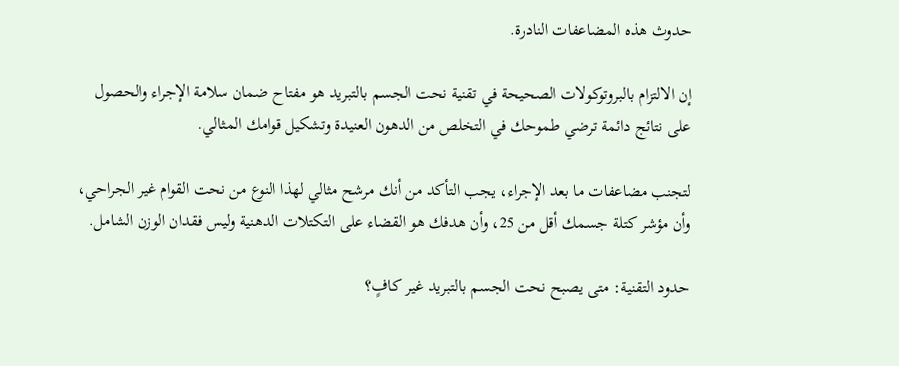حدوث هذه المضاعفات النادرة.

إن الالتزام بالبروتوكولات الصحيحة في تقنية نحت الجسم بالتبريد هو مفتاح ضمان سلامة الإجراء والحصول على نتائج دائمة ترضي طموحك في التخلص من الدهون العنيدة وتشكيل قوامك المثالي.

لتجنب مضاعفات ما بعد الإجراء، يجب التأكد من أنك مرشح مثالي لهذا النوع من نحت القوام غير الجراحي، وأن مؤشر كتلة جسمك أقل من 25، وأن هدفك هو القضاء على التكتلات الدهنية وليس فقدان الوزن الشامل.

حدود التقنية: متى يصبح نحت الجسم بالتبريد غير كافٍ؟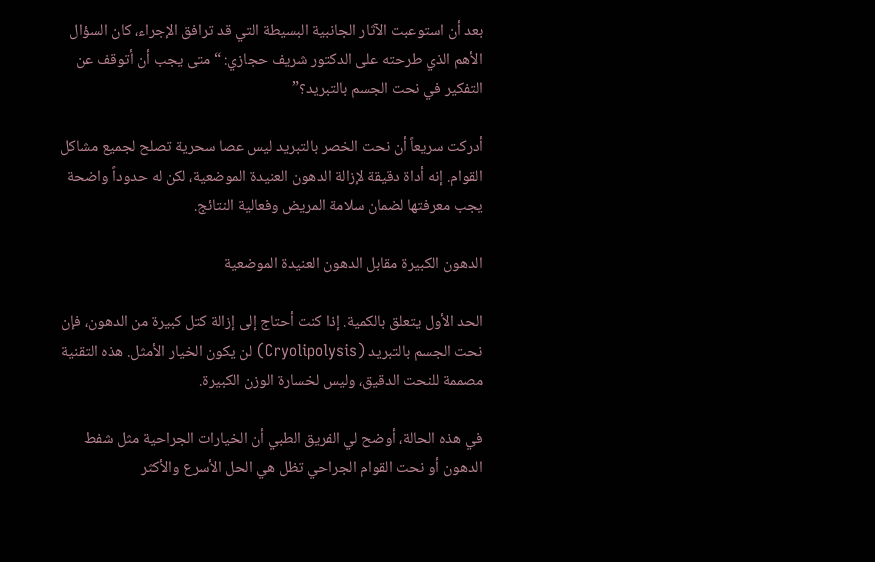بعد أن استوعبت الآثار الجانبية البسيطة التي قد ترافق الإجراء، كان السؤال الأهم الذي طرحته على الدكتور شريف حجازي: “متى يجب أن أتوقف عن التفكير في نحت الجسم بالتبريد؟”

أدركت سريعاً أن نحت الخصر بالتبريد ليس عصا سحرية تصلح لجميع مشاكل القوام. إنه أداة دقيقة لإزالة الدهون العنيدة الموضعية، لكن له حدوداً واضحة يجب معرفتها لضمان سلامة المريض وفعالية النتائج.

الدهون الكبيرة مقابل الدهون العنيدة الموضعية

الحد الأول يتعلق بالكمية. إذا كنت أحتاج إلى إزالة كتل كبيرة من الدهون، فإن نحت الجسم بالتبريد (Cryolipolysis) لن يكون الخيار الأمثل. هذه التقنية مصممة للنحت الدقيق، وليس لخسارة الوزن الكبيرة.

في هذه الحالة، أوضح لي الفريق الطبي أن الخيارات الجراحية مثل شفط الدهون أو نحت القوام الجراحي تظل هي الحل الأسرع والأكثر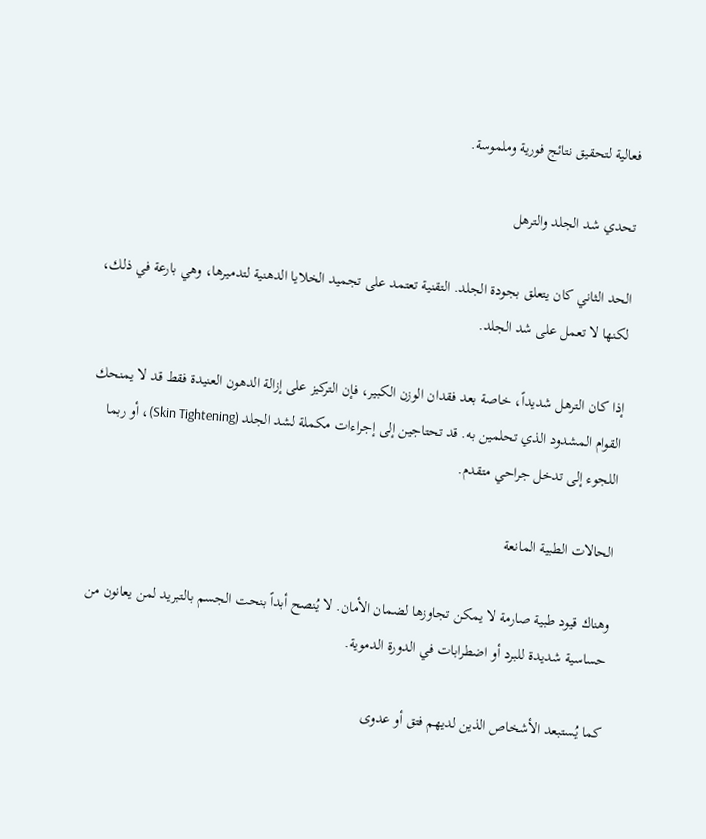فعالية لتحقيق نتائج فورية وملموسة.

تحدي شد الجلد والترهل

الحد الثاني كان يتعلق بجودة الجلد. التقنية تعتمد على تجميد الخلايا الدهنية لتدميرها، وهي بارعة في ذلك، لكنها لا تعمل على شد الجلد.

إذا كان الترهل شديداً، خاصة بعد فقدان الوزن الكبير، فإن التركيز على إزالة الدهون العنيدة فقط قد لا يمنحك القوام المشدود الذي تحلمين به. قد تحتاجين إلى إجراءات مكملة لشد الجلد (Skin Tightening)، أو ربما اللجوء إلى تدخل جراحي متقدم.

الحالات الطبية المانعة

وهناك قيود طبية صارمة لا يمكن تجاوزها لضمان الأمان. لا يُنصح أبداً بنحت الجسم بالتبريد لمن يعانون من حساسية شديدة للبرد أو اضطرابات في الدورة الدموية.

كما يُستبعد الأشخاص الذين لديهم فتق أو عدوى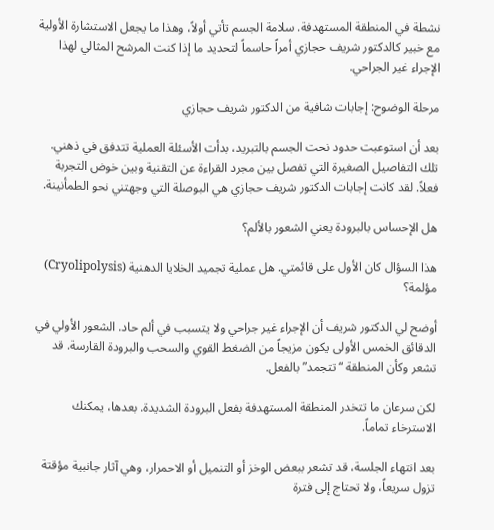نشطة في المنطقة المستهدفة. سلامة الجسم تأتي أولاً، وهذا ما يجعل الاستشارة الأولية مع خبير كالدكتور شريف حجازي أمراً حاسماً لتحديد ما إذا كنت المرشح المثالي لهذا الإجراء غير الجراحي.

مرحلة الوضوح: إجابات شافية من الدكتور شريف حجازي

بعد أن استوعبت حدود نحت الجسم بالتبريد، بدأت الأسئلة العملية تتدفق في ذهني. تلك التفاصيل الصغيرة التي تفصل بين مجرد القراءة عن التقنية وبين خوض التجربة فعلاً. لقد كانت إجابات الدكتور شريف حجازي هي البوصلة التي وجهتني نحو الطمأنينة.

هل الإحساس بالبرودة يعني الشعور بالألم؟

هذا السؤال كان الأول على قائمتي. هل عملية تجميد الخلايا الدهنية (Cryolipolysis) مؤلمة؟

أوضح لي الدكتور شريف أن الإجراء غير جراحي ولا يتسبب في ألم حاد. الشعور الأولي في الدقائق الخمس الأولى يكون مزيجاً من الضغط القوي والسحب والبرودة القارسة. قد تشعر وكأن المنطقة “تتجمد” بالفعل.

لكن سرعان ما تتخدر المنطقة المستهدفة بفعل البرودة الشديدة. بعدها، يمكنك الاسترخاء تماماً.

بعد انتهاء الجلسة، قد تشعر ببعض الوخز أو التنميل أو الاحمرار، وهي آثار جانبية مؤقتة تزول سريعاً، ولا تحتاج إلى فترة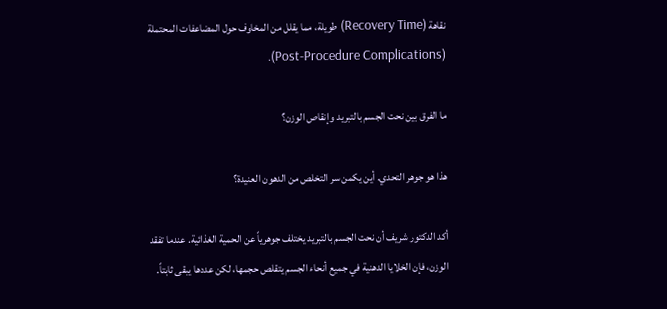نقاهة (Recovery Time) طويلة، مما يقلل من المخاوف حول المضاعفات المحتملة (Post-Procedure Complications).

ما الفرق بين نحت الجسم بالتبريد وإنقاص الوزن؟

هذا هو جوهر التحدي. أين يكمن سر التخلص من الدهون العنيدة؟

أكد الدكتور شريف أن نحت الجسم بالتبريد يختلف جوهرياً عن الحمية الغذائية. عندما تفقد الوزن، فإن الخلايا الدهنية في جميع أنحاء الجسم يتقلص حجمها، لكن عددها يبقى ثابتاً.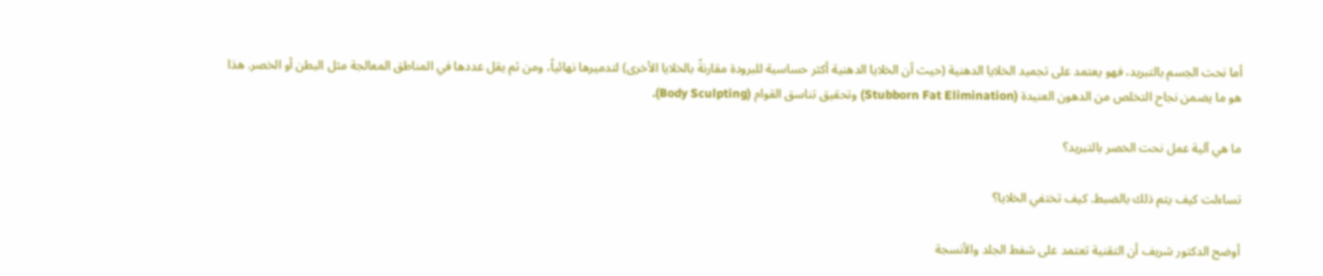أما نحت الجسم بالتبريد، فهو يعتمد على تجميد الخلايا الدهنية (حيث أن الخلايا الدهنية أكثر حساسية للبرودة مقارنةً بالخلايا الأخرى) لتدميرها نهائياً، ومن ثم يقل عددها في المناطق المعالجة مثل البطن أو الخصر. هذا هو ما يضمن نجاح التخلص من الدهون العنيدة (Stubborn Fat Elimination) وتحقيق تناسق القوام (Body Sculpting).

ما هي آلية عمل نحت الخصر بالتبريد؟

تساءلت كيف يتم ذلك بالضبط. كيف تختفي الخلايا؟

أوضح الدكتور شريف أن التقنية تعتمد على شفط الجلد والأنسجة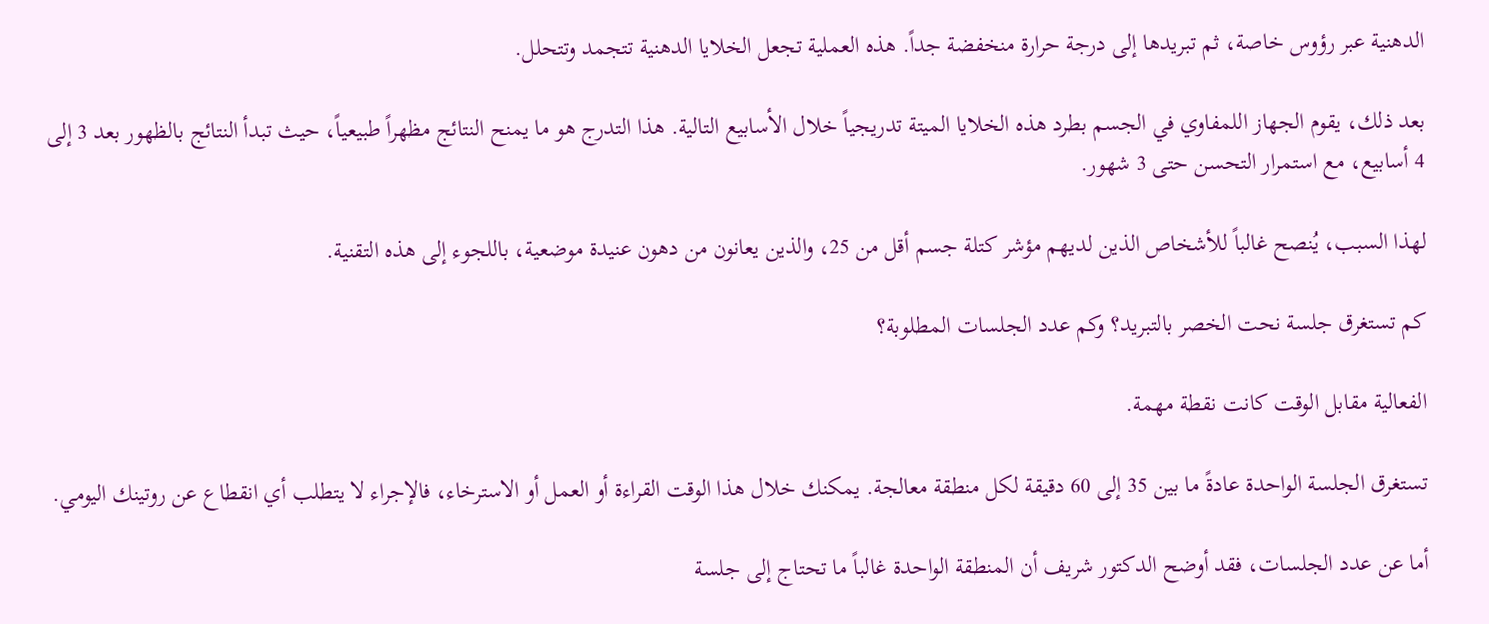الدهنية عبر رؤوس خاصة، ثم تبريدها إلى درجة حرارة منخفضة جداً. هذه العملية تجعل الخلايا الدهنية تتجمد وتتحلل.

بعد ذلك، يقوم الجهاز اللمفاوي في الجسم بطرد هذه الخلايا الميتة تدريجياً خلال الأسابيع التالية. هذا التدرج هو ما يمنح النتائج مظهراً طبيعياً، حيث تبدأ النتائج بالظهور بعد 3 إلى 4 أسابيع، مع استمرار التحسن حتى 3 شهور.

لهذا السبب، يُنصح غالباً للأشخاص الذين لديهم مؤشر كتلة جسم أقل من 25، والذين يعانون من دهون عنيدة موضعية، باللجوء إلى هذه التقنية.

كم تستغرق جلسة نحت الخصر بالتبريد؟ وكم عدد الجلسات المطلوبة؟

الفعالية مقابل الوقت كانت نقطة مهمة.

تستغرق الجلسة الواحدة عادةً ما بين 35 إلى 60 دقيقة لكل منطقة معالجة. يمكنك خلال هذا الوقت القراءة أو العمل أو الاسترخاء، فالإجراء لا يتطلب أي انقطاع عن روتينك اليومي.

أما عن عدد الجلسات، فقد أوضح الدكتور شريف أن المنطقة الواحدة غالباً ما تحتاج إلى جلسة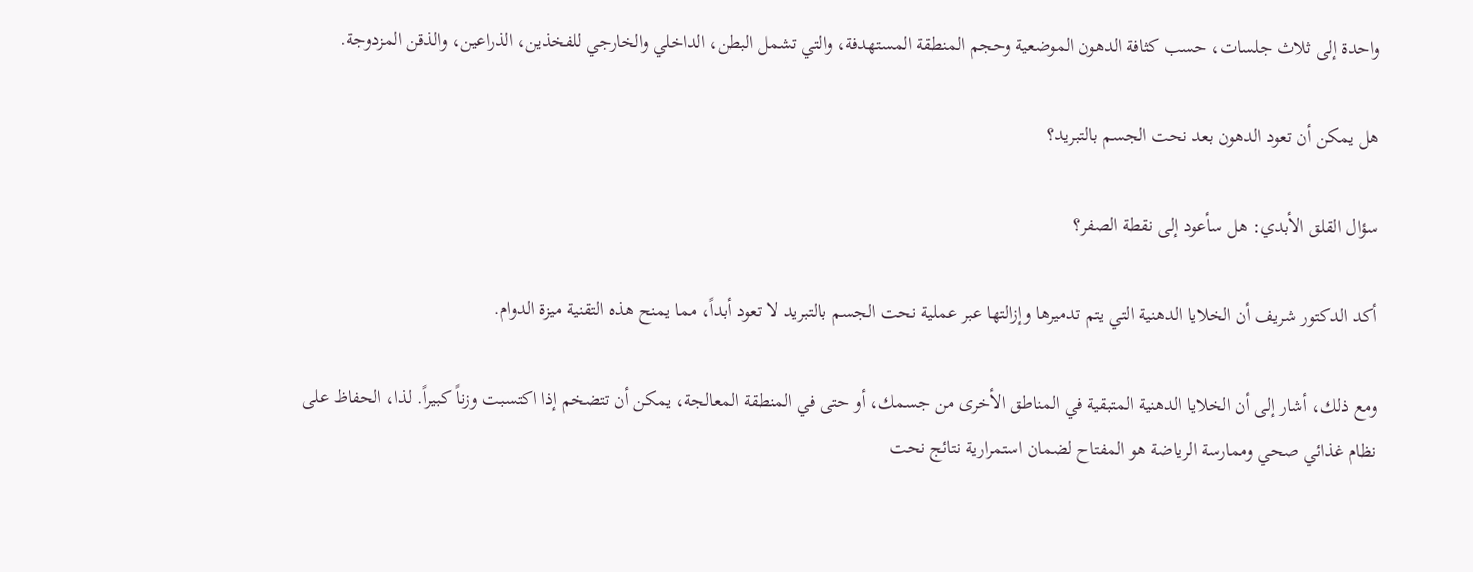واحدة إلى ثلاث جلسات، حسب كثافة الدهون الموضعية وحجم المنطقة المستهدفة، والتي تشمل البطن، الداخلي والخارجي للفخذين، الذراعين، والذقن المزدوجة.

هل يمكن أن تعود الدهون بعد نحت الجسم بالتبريد؟

سؤال القلق الأبدي: هل سأعود إلى نقطة الصفر؟

أكد الدكتور شريف أن الخلايا الدهنية التي يتم تدميرها وإزالتها عبر عملية نحت الجسم بالتبريد لا تعود أبداً، مما يمنح هذه التقنية ميزة الدوام.

ومع ذلك، أشار إلى أن الخلايا الدهنية المتبقية في المناطق الأخرى من جسمك، أو حتى في المنطقة المعالجة، يمكن أن تتضخم إذا اكتسبت وزناً كبيراً. لذا، الحفاظ على نظام غذائي صحي وممارسة الرياضة هو المفتاح لضمان استمرارية نتائج نحت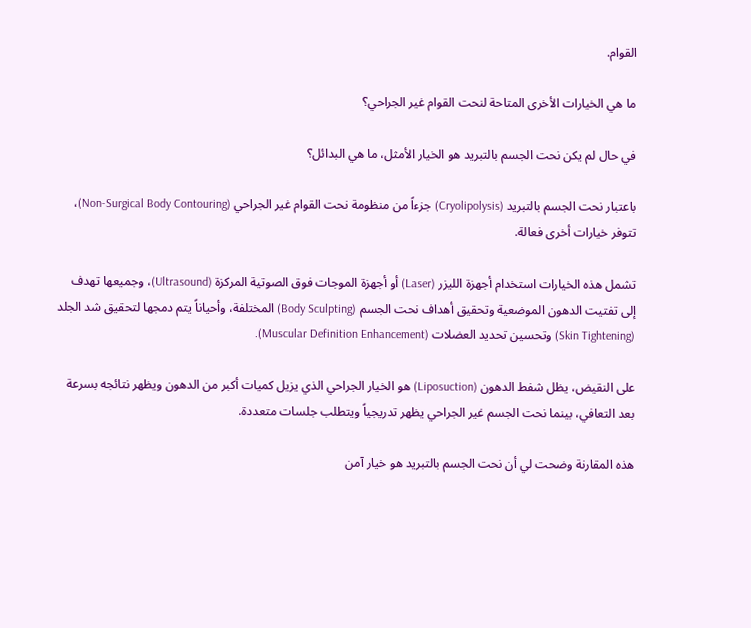القوام.

ما هي الخيارات الأخرى المتاحة لنحت القوام غير الجراحي؟

في حال لم يكن نحت الجسم بالتبريد هو الخيار الأمثل، ما هي البدائل؟

باعتبار نحت الجسم بالتبريد (Cryolipolysis) جزءاً من منظومة نحت القوام غير الجراحي (Non-Surgical Body Contouring)، تتوفر خيارات أخرى فعالة.

تشمل هذه الخيارات استخدام أجهزة الليزر (Laser) أو أجهزة الموجات فوق الصوتية المركزة (Ultrasound)، وجميعها تهدف إلى تفتيت الدهون الموضعية وتحقيق أهداف نحت الجسم (Body Sculpting) المختلفة، وأحياناً يتم دمجها لتحقيق شد الجلد (Skin Tightening) وتحسين تحديد العضلات (Muscular Definition Enhancement).

على النقيض، يظل شفط الدهون (Liposuction) هو الخيار الجراحي الذي يزيل كميات أكبر من الدهون ويظهر نتائجه بسرعة بعد التعافي، بينما نحت الجسم غير الجراحي يظهر تدريجياً ويتطلب جلسات متعددة.

هذه المقارنة وضحت لي أن نحت الجسم بالتبريد هو خيار آمن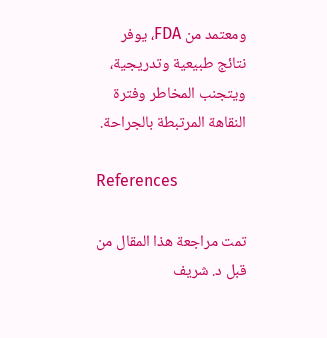ومعتمد من FDA، يوفر نتائج طبيعية وتدريجية، ويتجنب المخاطر وفترة النقاهة المرتبطة بالجراحة.

References

تمت مراجعة هذا المقال من قبل د. شريف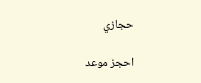حجازي

احجز موعد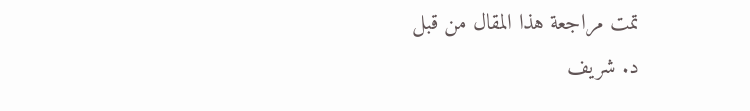تمت مراجعة هذا المقال من قبل
د. شريف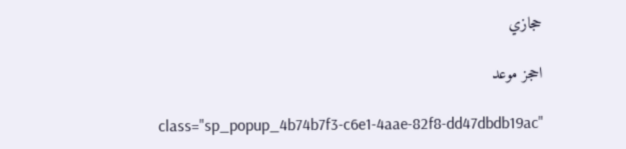حجازي

احجز موعد

class="sp_popup_4b74b7f3-c6e1-4aae-82f8-dd47dbdb19ac"